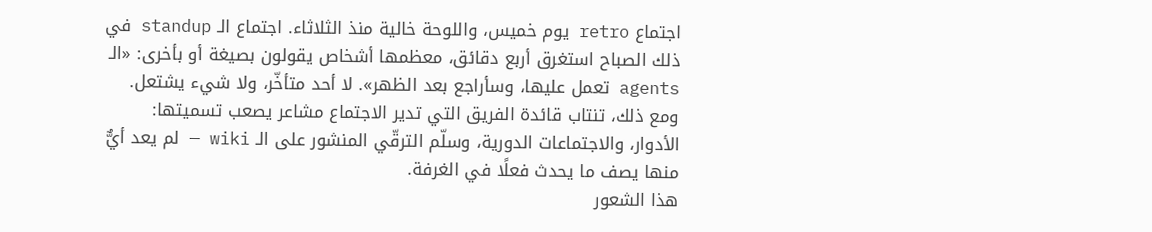اجتماع retro يوم خميس، واللوحة خالية منذ الثلاثاء. اجتماع الـ standup في ذلك الصباح استغرق أربع دقائق، معظمها أشخاص يقولون بصيغة أو بأخرى: «الـ agents تعمل عليها، وسأراجع بعد الظهر». لا أحد متأخّر، ولا شيء يشتعل. ومع ذلك، تنتاب قائدة الفريق التي تدير الاجتماع مشاعر يصعب تسميتها: الأدوار، والاجتماعات الدورية، وسلّم الترقّي المنشور على الـ wiki — لم يعد أيٌّ منها يصف ما يحدث فعلًا في الغرفة.
هذا الشعور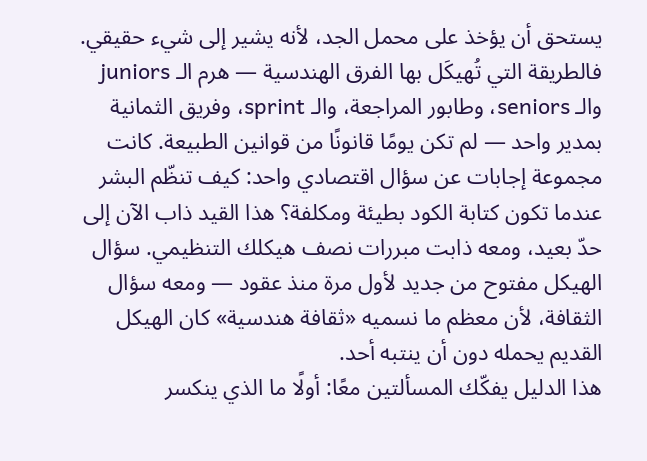يستحق أن يؤخذ على محمل الجد، لأنه يشير إلى شيء حقيقي. فالطريقة التي تُهيكَل بها الفرق الهندسية — هرم الـ juniors والـ seniors، وطابور المراجعة، والـ sprint، وفريق الثمانية بمدير واحد — لم تكن يومًا قانونًا من قوانين الطبيعة. كانت مجموعة إجابات عن سؤال اقتصادي واحد: كيف تنظّم البشر عندما تكون كتابة الكود بطيئة ومكلفة؟ هذا القيد ذاب الآن إلى حدّ بعيد، ومعه ذابت مبررات نصف هيكلك التنظيمي. سؤال الهيكل مفتوح من جديد لأول مرة منذ عقود — ومعه سؤال الثقافة، لأن معظم ما نسميه «ثقافة هندسية» كان الهيكل القديم يحمله دون أن ينتبه أحد.
هذا الدليل يفكّك المسألتين معًا: أولًا ما الذي ينكسر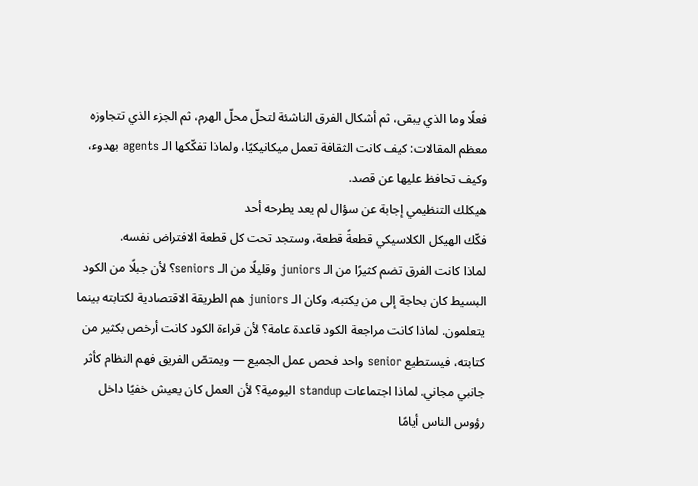فعلًا وما الذي يبقى، ثم أشكال الفرق الناشئة لتحلّ محلّ الهرم، ثم الجزء الذي تتجاوزه معظم المقالات: كيف كانت الثقافة تعمل ميكانيكيًا، ولماذا تفكّكها الـ agents بهدوء، وكيف تحافظ عليها عن قصد.
هيكلك التنظيمي إجابة عن سؤال لم يعد يطرحه أحد
فكّك الهيكل الكلاسيكي قطعةً قطعة، وستجد تحت كل قطعة الافتراض نفسه.
لماذا كانت الفرق تضم كثيرًا من الـ juniors وقليلًا من الـ seniors؟ لأن جبلًا من الكود البسيط كان بحاجة إلى من يكتبه، وكان الـ juniors هم الطريقة الاقتصادية لكتابته بينما يتعلمون. لماذا كانت مراجعة الكود قاعدة عامة؟ لأن قراءة الكود كانت أرخص بكثير من كتابته، فيستطيع senior واحد فحص عمل الجميع — ويمتصّ الفريق فهم النظام كأثر جانبي مجاني. لماذا اجتماعات standup اليومية؟ لأن العمل كان يعيش خفيًا داخل رؤوس الناس أيامًا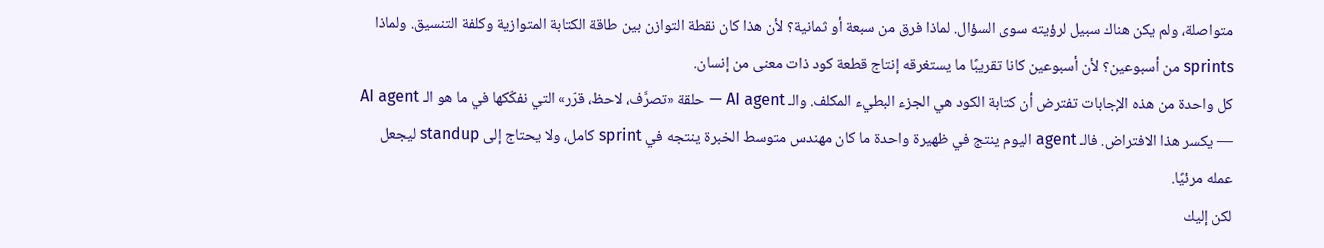متواصلة، ولم يكن هناك سبيل لرؤيته سوى السؤال. لماذا فرق من سبعة أو ثمانية؟ لأن هذا كان نقطة التوازن بين طاقة الكتابة المتوازية وكلفة التنسيق. ولماذا sprints من أسبوعين؟ لأن أسبوعين كانا تقريبًا ما يستغرقه إنتاج قطعة كود ذات معنى من إنسان.
كل واحدة من هذه الإجابات تفترض أن كتابة الكود هي الجزء البطيء المكلف. والـ AI agent — حلقة «تصرَّف، لاحظ، قرّر» التي نفكّكها في ما هو الـ AI agent — يكسر هذا الافتراض. فالـ agent اليوم ينتج في ظهيرة واحدة ما كان مهندس متوسط الخبرة ينتجه في sprint كامل، ولا يحتاج إلى standup ليجعل عمله مرئيًا.
لكن إليك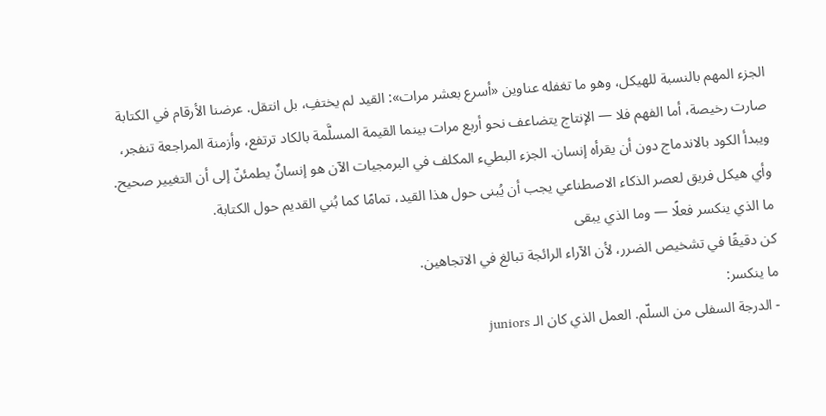الجزء المهم بالنسبة للهيكل، وهو ما تغفله عناوين «أسرع بعشر مرات»: القيد لم يختفِ، بل انتقل. عرضنا الأرقام في الكتابة صارت رخيصة، أما الفهم فلا — الإنتاج يتضاعف نحو أربع مرات بينما القيمة المسلَّمة بالكاد ترتفع، وأزمنة المراجعة تنفجر، ويبدأ الكود بالاندماج دون أن يقرأه إنسان. الجزء البطيء المكلف في البرمجيات الآن هو إنسانٌ يطمئنّ إلى أن التغيير صحيح. وأي هيكل فريق لعصر الذكاء الاصطناعي يجب أن يُبنى حول هذا القيد، تمامًا كما بُني القديم حول الكتابة.
ما الذي ينكسر فعلًا — وما الذي يبقى
كن دقيقًا في تشخيص الضرر، لأن الآراء الرائجة تبالغ في الاتجاهين.
ما ينكسر:
- الدرجة السفلى من السلّم. العمل الذي كان الـ juniors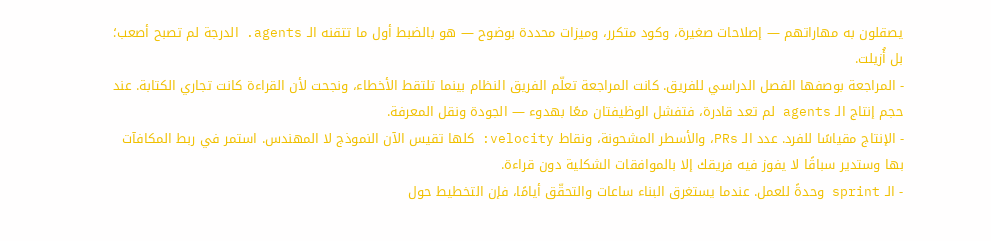يصقلون به مهاراتهم — إصلاحات صغيرة، وكود متكرر، وميزات محددة بوضوح — هو بالضبط أول ما تتقنه الـ agents. الدرجة لم تصبح أصعب؛ بل أُزيلت.
- المراجعة بوصفها الفصل الدراسي للفريق. كانت المراجعة تعلّم الفريق النظام بينما تلتقط الأخطاء، ونجحت لأن القراءة كانت تجاري الكتابة. عند حجم إنتاج الـ agents لم تعد قادرة، فتفشل الوظيفتان معًا بهدوء — الجودة ونقل المعرفة.
- الإنتاج مقياسًا للفرد. عدد الـ PRs، والأسطر المشحونة، ونقاط velocity: كلها تقيس الآن النموذج لا المهندس. استمر في ربط المكافآت بها وستدير سباقًا لا يفوز فيه فريقك إلا بالموافقات الشكلية دون قراءة.
- الـ sprint وحدةً للعمل. عندما يستغرق البناء ساعات والتحقّق أيامًا، فإن التخطيط حول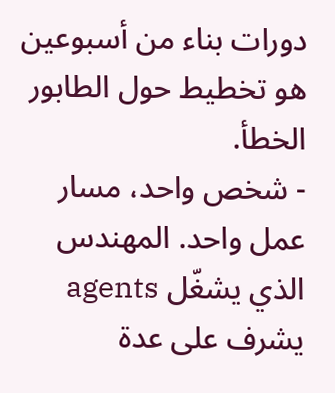دورات بناء من أسبوعين هو تخطيط حول الطابور الخطأ.
- شخص واحد، مسار عمل واحد. المهندس الذي يشغّل agents يشرف على عدة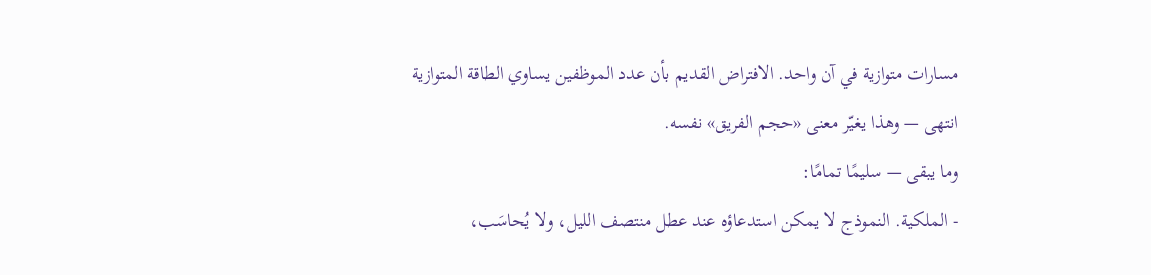مسارات متوازية في آن واحد. الافتراض القديم بأن عدد الموظفين يساوي الطاقة المتوازية انتهى — وهذا يغيّر معنى «حجم الفريق» نفسه.
وما يبقى — سليمًا تمامًا:
- الملكية. النموذج لا يمكن استدعاؤه عند عطل منتصف الليل، ولا يُحاسَب،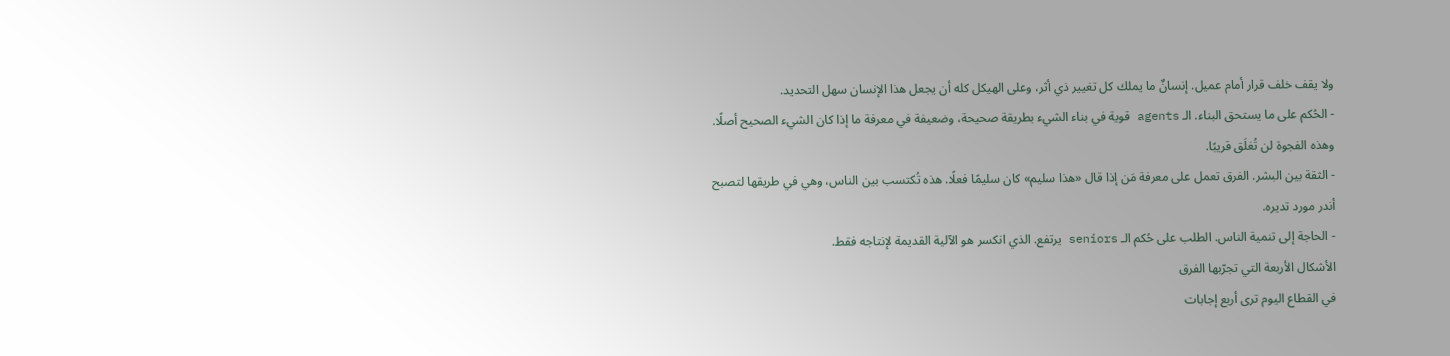ولا يقف خلف قرار أمام عميل. إنسانٌ ما يملك كل تغيير ذي أثر، وعلى الهيكل كله أن يجعل هذا الإنسان سهل التحديد.
- الحُكم على ما يستحق البناء. الـ agents قوية في بناء الشيء بطريقة صحيحة، وضعيفة في معرفة ما إذا كان الشيء الصحيح أصلًا. وهذه الفجوة لن تُغلَق قريبًا.
- الثقة بين البشر. الفرق تعمل على معرفة مَن إذا قال «هذا سليم» كان سليمًا فعلًا. هذه تُكتسب بين الناس، وهي في طريقها لتصبح أندر مورد تديره.
- الحاجة إلى تنمية الناس. الطلب على حُكم الـ seniors يرتفع. الذي انكسر هو الآلية القديمة لإنتاجه فقط.
الأشكال الأربعة التي تجرّبها الفرق
في القطاع اليوم ترى أربع إجابات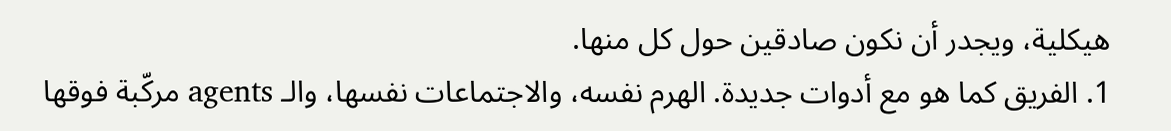هيكلية، ويجدر أن نكون صادقين حول كل منها.
1. الفريق كما هو مع أدوات جديدة. الهرم نفسه، والاجتماعات نفسها، والـ agents مركّبة فوقها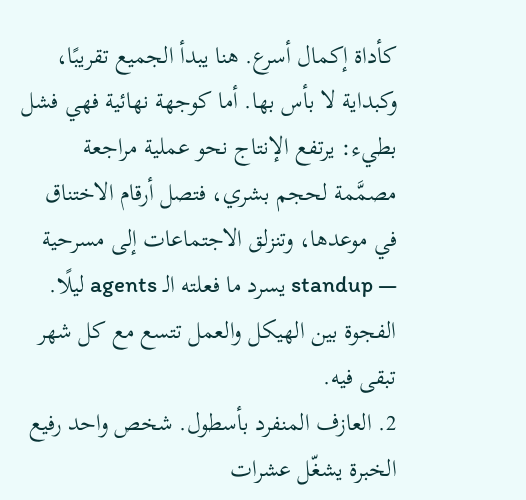كأداة إكمال أسرع. هنا يبدأ الجميع تقريبًا، وكبداية لا بأس بها. أما كوجهة نهائية فهي فشل بطيء: يرتفع الإنتاج نحو عملية مراجعة مصمَّمة لحجم بشري، فتصل أرقام الاختناق في موعدها، وتنزلق الاجتماعات إلى مسرحية — standup يسرد ما فعلته الـ agents ليلًا. الفجوة بين الهيكل والعمل تتسع مع كل شهر تبقى فيه.
2. العازف المنفرد بأسطول. شخص واحد رفيع الخبرة يشغّل عشرات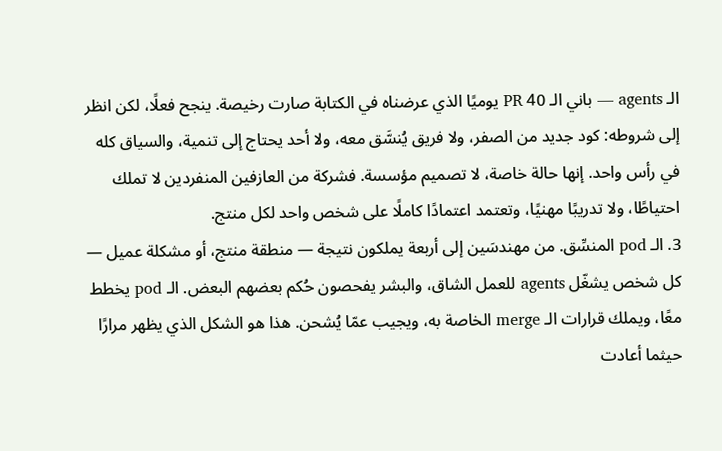الـ agents — باني الـ 40 PR يوميًا الذي عرضناه في الكتابة صارت رخيصة. ينجح فعلًا، لكن انظر إلى شروطه: كود جديد من الصفر، ولا فريق يُنسَّق معه، ولا أحد يحتاج إلى تنمية، والسياق كله في رأس واحد. إنها حالة خاصة، لا تصميم مؤسسة. فشركة من العازفين المنفردين لا تملك احتياطًا، ولا تدريبًا مهنيًا، وتعتمد اعتمادًا كاملًا على شخص واحد لكل منتج.
3. الـ pod المنسِّق. من مهندسَين إلى أربعة يملكون نتيجة — منطقة منتج، أو مشكلة عميل — كل شخص يشغّل agents للعمل الشاق، والبشر يفحصون حُكم بعضهم البعض. الـ pod يخطط معًا، ويملك قرارات الـ merge الخاصة به، ويجيب عمّا يُشحن. هذا هو الشكل الذي يظهر مرارًا حيثما أعادت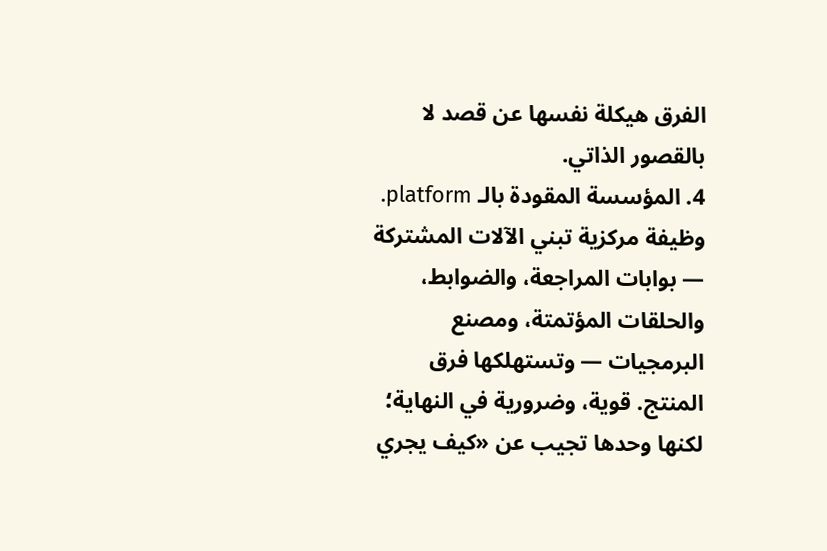الفرق هيكلة نفسها عن قصد لا بالقصور الذاتي.
4. المؤسسة المقودة بالـ platform. وظيفة مركزية تبني الآلات المشتركة — بوابات المراجعة، والضوابط، والحلقات المؤتمتة، ومصنع البرمجيات — وتستهلكها فرق المنتج. قوية، وضرورية في النهاية؛ لكنها وحدها تجيب عن «كيف يجري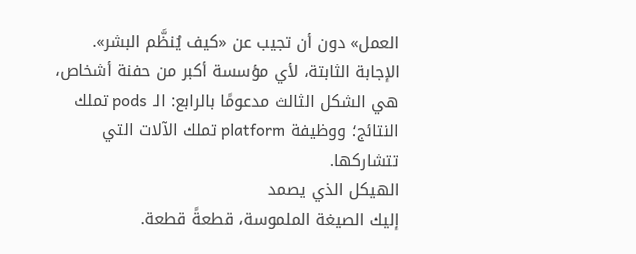العمل» دون أن تجيب عن «كيف يُنظَّم البشر».
الإجابة الثابتة، لأي مؤسسة أكبر من حفنة أشخاص، هي الشكل الثالث مدعومًا بالرابع: الـ pods تملك النتائج؛ ووظيفة platform تملك الآلات التي تتشاركها.
الهيكل الذي يصمد
إليك الصيغة الملموسة، قطعةً قطعة.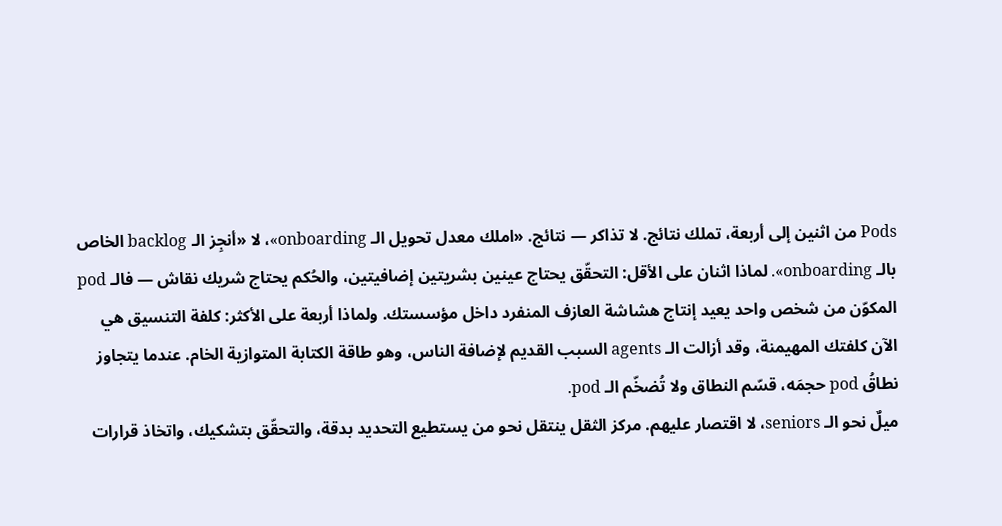Pods من اثنين إلى أربعة، تملك نتائج. لا تذاكر — نتائج. «املك معدل تحويل الـ onboarding»، لا «أنجِز الـ backlog الخاص بالـ onboarding». لماذا اثنان على الأقل: التحقّق يحتاج عينين بشريتين إضافيتين، والحُكم يحتاج شريك نقاش — فالـ pod المكوّن من شخص واحد يعيد إنتاج هشاشة العازف المنفرد داخل مؤسستك. ولماذا أربعة على الأكثر: كلفة التنسيق هي الآن كلفتك المهيمنة، وقد أزالت الـ agents السبب القديم لإضافة الناس، وهو طاقة الكتابة المتوازية الخام. عندما يتجاوز نطاقُ pod حجمَه، قسّم النطاق ولا تُضخّم الـ pod.
ميلٌ نحو الـ seniors، لا اقتصار عليهم. مركز الثقل ينتقل نحو من يستطيع التحديد بدقة، والتحقّق بتشكيك، واتخاذ قرارات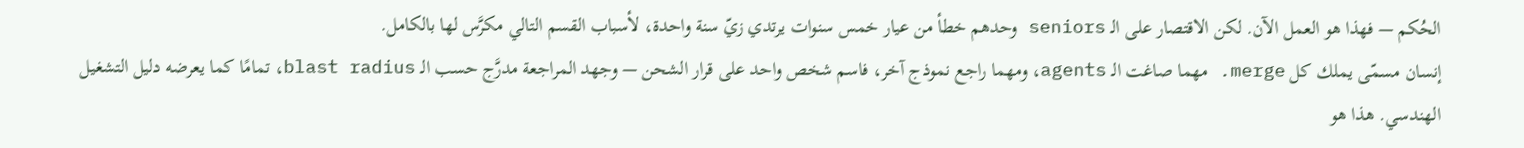الحُكم — فهذا هو العمل الآن. لكن الاقتصار على الـ seniors وحدهم خطأ من عيار خمس سنوات يرتدي زيّ سنة واحدة، لأسباب القسم التالي مكرَّس لها بالكامل.
إنسان مسمّى يملك كل merge. مهما صاغت الـ agents، ومهما راجع نموذج آخر، فاسم شخص واحد على قرار الشحن — وجهد المراجعة مدرَّج حسب الـ blast radius، تمامًا كما يعرضه دليل التشغيل الهندسي. هذا هو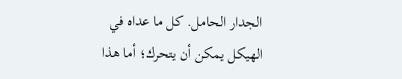الجدار الحامل. كل ما عداه في الهيكل يمكن أن يتحرك؛ أما هذا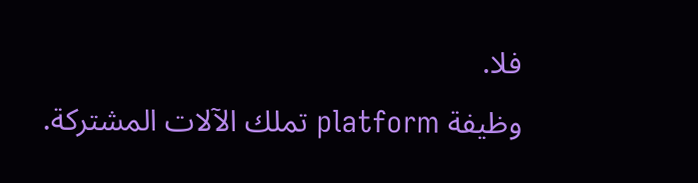فلا.
وظيفة platform تملك الآلات المشتركة.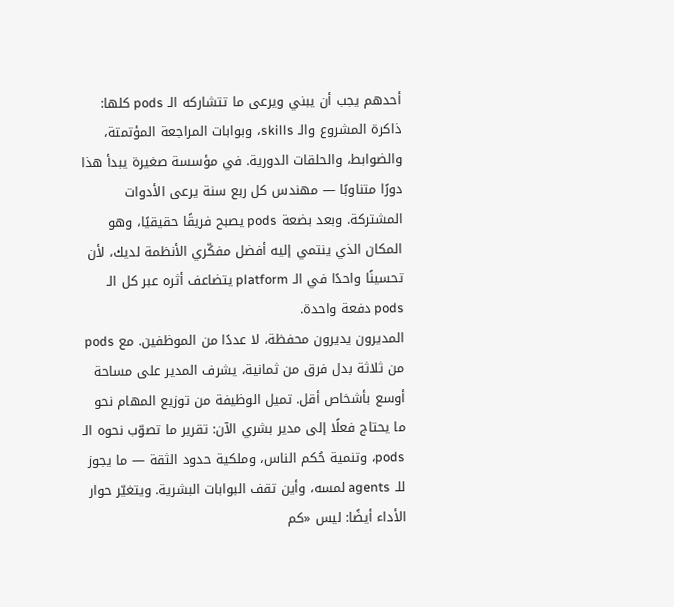أحدهم يجب أن يبني ويرعى ما تتشاركه الـ pods كلها: ذاكرة المشروع والـ skills، وبوابات المراجعة المؤتمتة، والضوابط، والحلقات الدورية. في مؤسسة صغيرة يبدأ هذا دورًا متناوبًا — مهندس كل ربع سنة يرعى الأدوات المشتركة. وبعد بضعة pods يصبح فريقًا حقيقيًا، وهو المكان الذي ينتمي إليه أفضل مفكّري الأنظمة لديك، لأن تحسينًا واحدًا في الـ platform يتضاعف أثره عبر كل الـ pods دفعة واحدة.
المديرون يديرون محفظة، لا عددًا من الموظفين. مع pods من ثلاثة بدل فرق من ثمانية، يشرف المدير على مساحة أوسع بأشخاص أقل. تميل الوظيفة من توزيع المهام نحو ما يحتاج فعلًا إلى مدير بشري الآن: تقرير ما تصوّب نحوه الـ pods، وتنمية حُكم الناس، وملكية حدود الثقة — ما يجوز للـ agents لمسه، وأين تقف البوابات البشرية. ويتغيّر حوار الأداء أيضًا: ليس «كم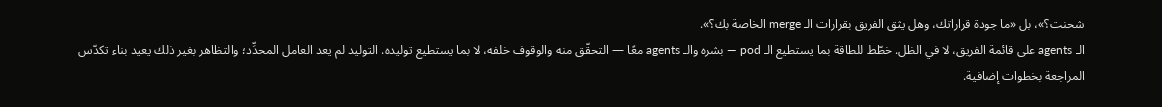شحنت؟»، بل «ما جودة قراراتك، وهل يثق الفريق بقرارات الـ merge الخاصة بك؟».
الـ agents على قائمة الفريق، لا في الظل. خطّط للطاقة بما يستطيع الـ pod — بشره والـ agents معًا — التحقّق منه والوقوف خلفه، لا بما يستطيع توليده. التوليد لم يعد العامل المحدِّد؛ والتظاهر بغير ذلك يعيد بناء تكدّس المراجعة بخطوات إضافية.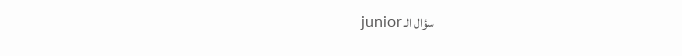سؤال الـ junior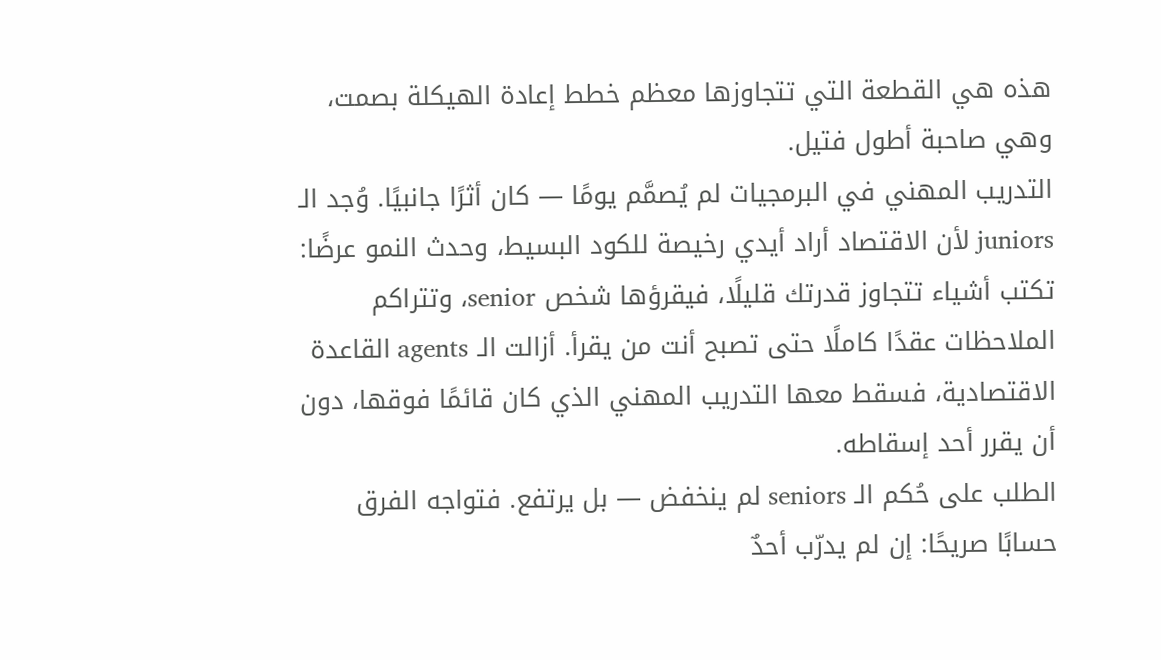هذه هي القطعة التي تتجاوزها معظم خطط إعادة الهيكلة بصمت، وهي صاحبة أطول فتيل.
التدريب المهني في البرمجيات لم يُصمَّم يومًا — كان أثرًا جانبيًا. وُجد الـ juniors لأن الاقتصاد أراد أيدي رخيصة للكود البسيط، وحدث النمو عرضًا: تكتب أشياء تتجاوز قدرتك قليلًا، فيقرؤها شخص senior، وتتراكم الملاحظات عقدًا كاملًا حتى تصبح أنت من يقرأ. أزالت الـ agents القاعدة الاقتصادية، فسقط معها التدريب المهني الذي كان قائمًا فوقها، دون أن يقرر أحد إسقاطه.
الطلب على حُكم الـ seniors لم ينخفض — بل يرتفع. فتواجه الفرق حسابًا صريحًا: إن لم يدرّب أحدٌ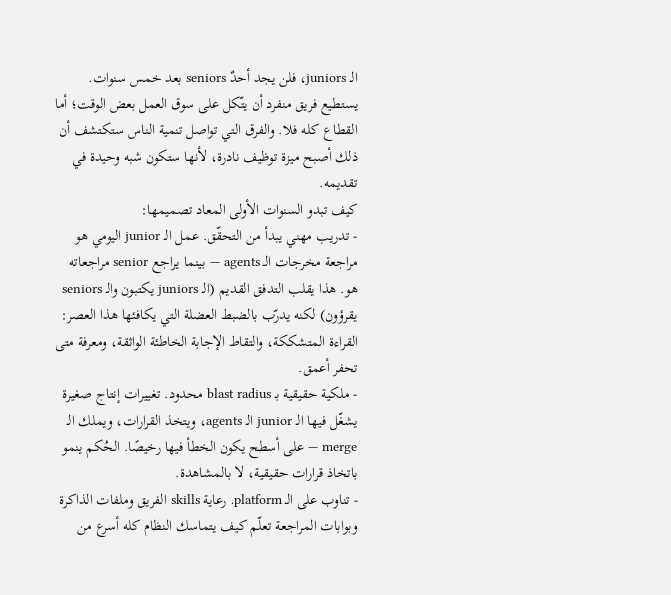الـ juniors، فلن يجد أحدٌ seniors بعد خمس سنوات. يستطيع فريق منفرد أن يتّكل على سوق العمل بعض الوقت؛ أما القطاع كله فلا. والفرق التي تواصل تنمية الناس ستكتشف أن ذلك أصبح ميزة توظيف نادرة، لأنها ستكون شبه وحيدة في تقديمه.
كيف تبدو السنوات الأولى المعاد تصميمها:
- تدريب مهني يبدأ من التحقّق. عمل الـ junior اليومي هو مراجعة مخرجات الـ agents — بينما يراجع senior مراجعاته هو. هذا يقلب التدفق القديم (الـ juniors يكتبون والـ seniors يقرؤون) لكنه يدرّب بالضبط العضلة التي يكافئها هذا العصر: القراءة المتشككة، والتقاط الإجابة الخاطئة الواثقة، ومعرفة متى تحفر أعمق.
- ملكية حقيقية بـ blast radius محدود. تغييرات إنتاج صغيرة يشغّل فيها الـ junior الـ agents، ويتخذ القرارات، ويملك الـ merge — على أسطح يكون الخطأ فيها رخيصًا. الحُكم ينمو باتخاذ قرارات حقيقية، لا بالمشاهدة.
- تناوب على الـ platform. رعاية skills الفريق وملفات الذاكرة وبوابات المراجعة تعلّم كيف يتماسك النظام كله أسرع من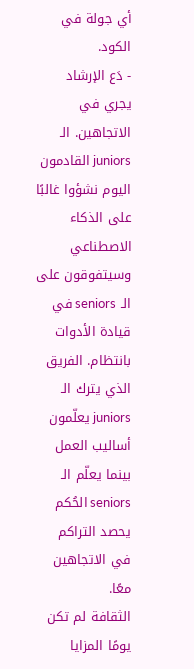أي جولة في الكود.
- دَع الإرشاد يجري في الاتجاهين. الـ juniors القادمون اليوم نشؤوا غالبًا على الذكاء الاصطناعي وسيتفوقون على الـ seniors في قيادة الأدوات بانتظام. الفريق الذي يترك الـ juniors يعلّمون أساليب العمل بينما يعلّم الـ seniors الحُكم يحصد التراكم في الاتجاهين معًا.
الثقافة لم تكن يومًا المزايا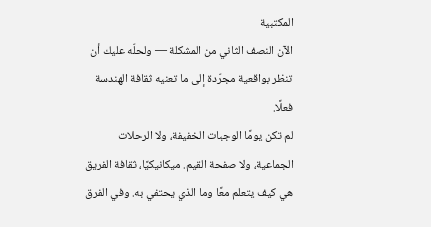المكتبية
الآن النصف الثاني من المشكلة — ولحلّه عليك أن تنظر بواقعية مجرّدة إلى ما تعنيه ثقافة الهندسة فعلًا.
لم تكن يومًا الوجبات الخفيفة، ولا الرحلات الجماعية، ولا صفحة القيم. ميكانيكيًا، ثقافة الفريق هي كيف يتعلم معًا وما الذي يحتفي به. وفي الفرق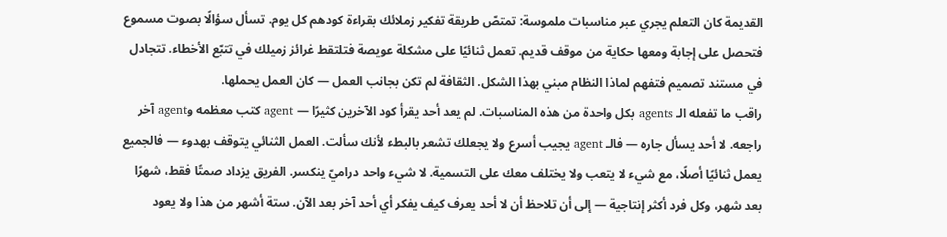القديمة كان التعلم يجري عبر مناسبات ملموسة: تمتصّ طريقة تفكير زملائك بقراءة كودهم كل يوم. تسأل سؤالًا بصوت مسموع فتحصل على إجابة ومعها حكاية من موقف قديم. تعمل ثنائيًا على مشكلة عويصة فتلتقط غرائز زميلك في تتبّع الأخطاء. تتجادل في مستند تصميم فتفهم لماذا النظام مبني بهذا الشكل. الثقافة لم تكن بجانب العمل — كان العمل يحملها.
راقب ما تفعله الـ agents بكل واحدة من هذه المناسبات. لم يعد أحد يقرأ كود الآخرين كثيرًا — agent كتب معظمه وagent آخر راجعه. لا أحد يسأل جاره — فالـ agent يجيب أسرع ولا يجعلك تشعر بالبطء لأنك سألت. العمل الثنائي يتوقف بهدوء — فالجميع يعمل ثنائيًا أصلًا، مع شيء لا يتعب ولا يختلف معك على التسمية. لا شيء واحد دراميّ ينكسر. الفريق يزداد صمتًا فقط، شهرًا بعد شهر، وكل فرد أكثر إنتاجية — إلى أن تلاحظ أن لا أحد يعرف كيف يفكر أي أحد آخر بعد الآن. ستة أشهر من هذا ولا يعود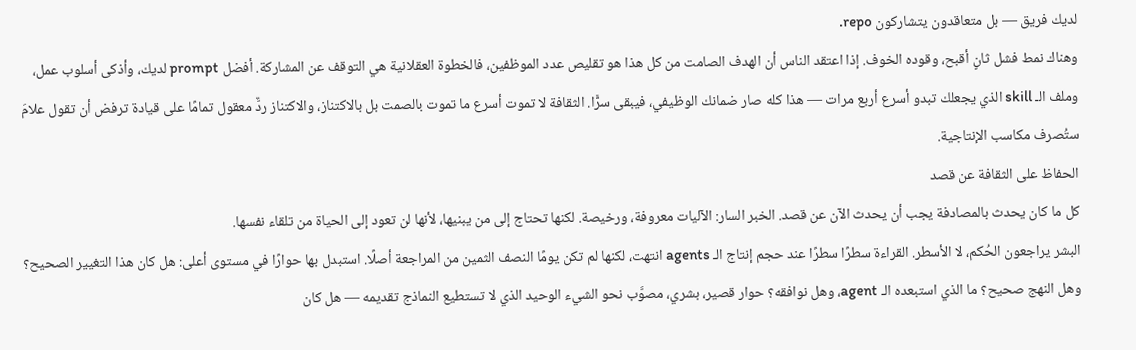لديك فريق — بل متعاقدون يتشاركون repo.
وهناك نمط فشل ثانٍ أقبح، وقوده الخوف. إذا اعتقد الناس أن الهدف الصامت من كل هذا هو تقليص عدد الموظفين، فالخطوة العقلانية هي التوقف عن المشاركة. أفضل prompt لديك، وأذكى أسلوب عمل، وملف الـ skill الذي يجعلك تبدو أسرع أربع مرات — هذا كله صار ضمانك الوظيفي، فيبقى سرًّا. الثقافة لا تموت أسرع ما تموت بالصمت بل بالاكتناز، والاكتناز ردٌّ معقول تمامًا على قيادة ترفض أن تقول علامَ ستُصرف مكاسب الإنتاجية.
الحفاظ على الثقافة عن قصد
كل ما كان يحدث بالمصادفة يجب أن يحدث الآن عن قصد. الخبر السار: الآليات معروفة، ورخيصة. لكنها تحتاج إلى من يبنيها، لأنها لن تعود إلى الحياة من تلقاء نفسها.
البشر يراجعون الحُكم، لا الأسطر. القراءة سطرًا سطرًا عند حجم إنتاج الـ agents انتهت، لكنها لم تكن يومًا النصف الثمين من المراجعة أصلًا. استبدل بها حوارًا في مستوى أعلى: هل كان هذا التغيير الصحيح؟ وهل النهج صحيح؟ ما الذي استبعده الـ agent، وهل نوافقه؟ حوار قصير، بشري، مصوَّب نحو الشيء الوحيد الذي لا تستطيع النماذج تقديمه — هل كان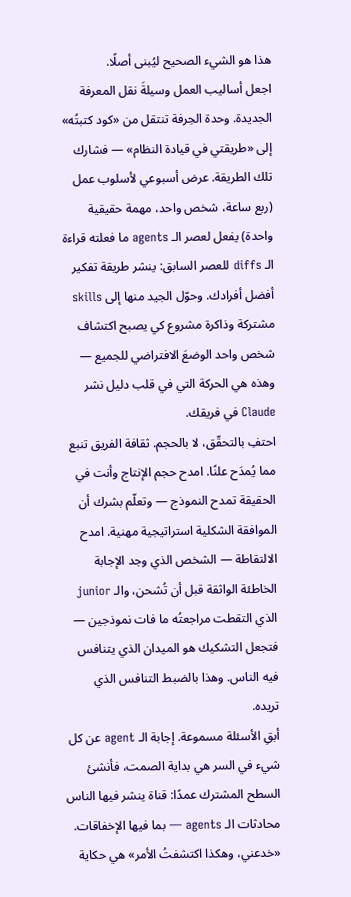هذا هو الشيء الصحيح ليُبنى أصلًا.
اجعل أساليب العمل وسيلةَ نقل المعرفة الجديدة. وحدة الحِرفة تنتقل من «كود كتبتُه» إلى «طريقتي في قيادة النظام» — فشارك تلك الطريقة. عرض أسبوعي لأسلوب عمل (ربع ساعة، شخص واحد، مهمة حقيقية واحدة) يفعل لعصر الـ agents ما فعلته قراءة الـ diffs للعصر السابق: ينشر طريقة تفكير أفضل أفرادك. وحوّل الجيد منها إلى skills مشتركة وذاكرة مشروع كي يصبح اكتشاف شخص واحد الوضعَ الافتراضي للجميع — وهذه هي الحركة التي في قلب دليل نشر Claude في فريقك.
احتفِ بالتحقّق، لا بالحجم. ثقافة الفريق تنبع مما يُمدَح علنًا. امدح حجم الإنتاج وأنت في الحقيقة تمدح النموذج — وتعلّم بشرك أن الموافقة الشكلية استراتيجية مهنية. امدح الالتقاطة — الشخص الذي وجد الإجابة الخاطئة الواثقة قبل أن تُشحن، والـ junior الذي التقطت مراجعتُه ما فات نموذجين — فتجعل التشكيك هو الميدان الذي يتنافس فيه الناس. وهذا بالضبط التنافس الذي تريده.
أبقِ الأسئلة مسموعة. إجابة الـ agent عن كل شيء في السر هي بداية الصمت، فأنشئ السطح المشترك عمدًا: قناة ينشر فيها الناس محادثات الـ agents — بما فيها الإخفاقات. «خدعني، وهكذا اكتشفتُ الأمر» هي حكاية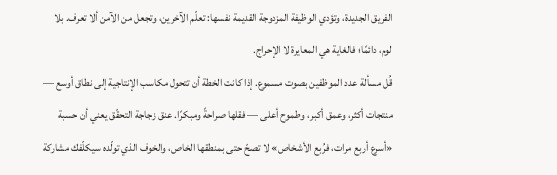الفريق الجديدة، وتؤدي الوظيفة المزدوجة القديمة نفسها: تعلّم الآخرين، وتجعل من الآمن ألا تعرف. بلا لوم، دائمًا؛ فالغاية هي المعايرة لا الإحراج.
قُل مسألة عدد الموظفين بصوت مسموع. إذا كانت الخطة أن تتحول مكاسب الإنتاجية إلى نطاق أوسع — منتجات أكثر، وعمق أكبر، وطموح أعلى — فقلها صراحةً ومبكرًا. عنق زجاجة التحقّق يعني أن حسبة «أسرع أربع مرات، فرُبع الأشخاص» لا تصحّ حتى بمنطقها الخاص، والخوف الذي تولّده سيكلّفك مشاركة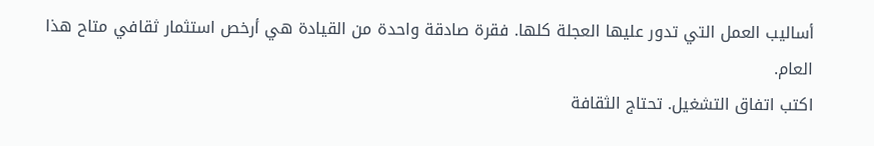أساليب العمل التي تدور عليها العجلة كلها. فقرة صادقة واحدة من القيادة هي أرخص استثمار ثقافي متاح هذا العام.
اكتب اتفاق التشغيل. تحتاج الثقافة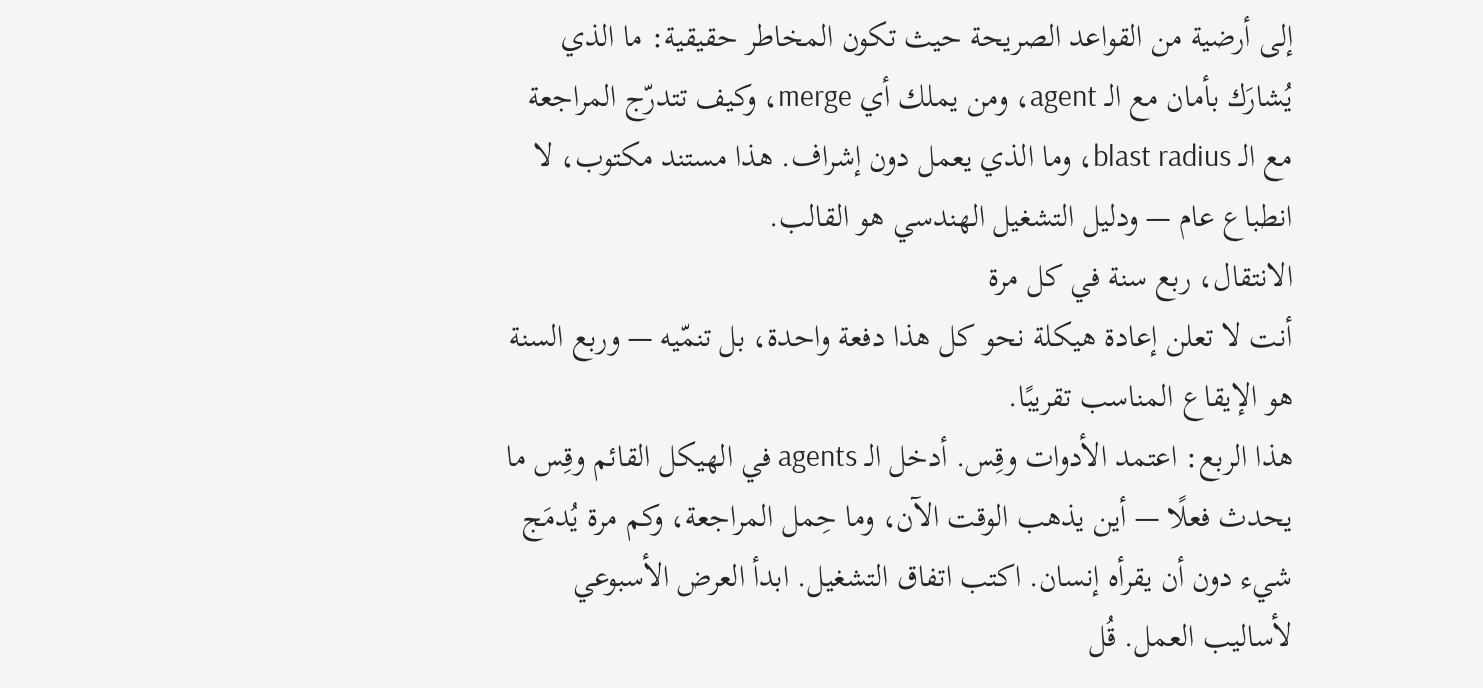إلى أرضية من القواعد الصريحة حيث تكون المخاطر حقيقية: ما الذي يُشارَك بأمان مع الـ agent، ومن يملك أي merge، وكيف تتدرّج المراجعة مع الـ blast radius، وما الذي يعمل دون إشراف. هذا مستند مكتوب، لا انطباع عام — ودليل التشغيل الهندسي هو القالب.
الانتقال، ربع سنة في كل مرة
أنت لا تعلن إعادة هيكلة نحو كل هذا دفعة واحدة، بل تنمّيه — وربع السنة هو الإيقاع المناسب تقريبًا.
هذا الربع: اعتمد الأدوات وقِس. أدخل الـ agents في الهيكل القائم وقِس ما يحدث فعلًا — أين يذهب الوقت الآن، وما حِمل المراجعة، وكم مرة يُدمَج شيء دون أن يقرأه إنسان. اكتب اتفاق التشغيل. ابدأ العرض الأسبوعي لأساليب العمل. قُل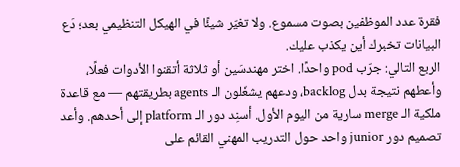فقرة عدد الموظفين بصوت مسموع. ولا تغيّر شيئًا في الهيكل التنظيمي بعد؛ دَع البيانات تخبرك أين يكذب عليك.
الربع التالي: جرّب pod واحدًا. اختر مهندسَين أو ثلاثة أتقنوا الأدوات فعلًا، وأعطهم نتيجة بدل backlog، ودعهم يشغّلون الـ agents بطريقتهم — مع قاعدة ملكية الـ merge سارية من اليوم الأول. أسنِد دور الـ platform إلى أحدهم. وأعد تصميم دور junior واحد حول التدريب المهني القائم على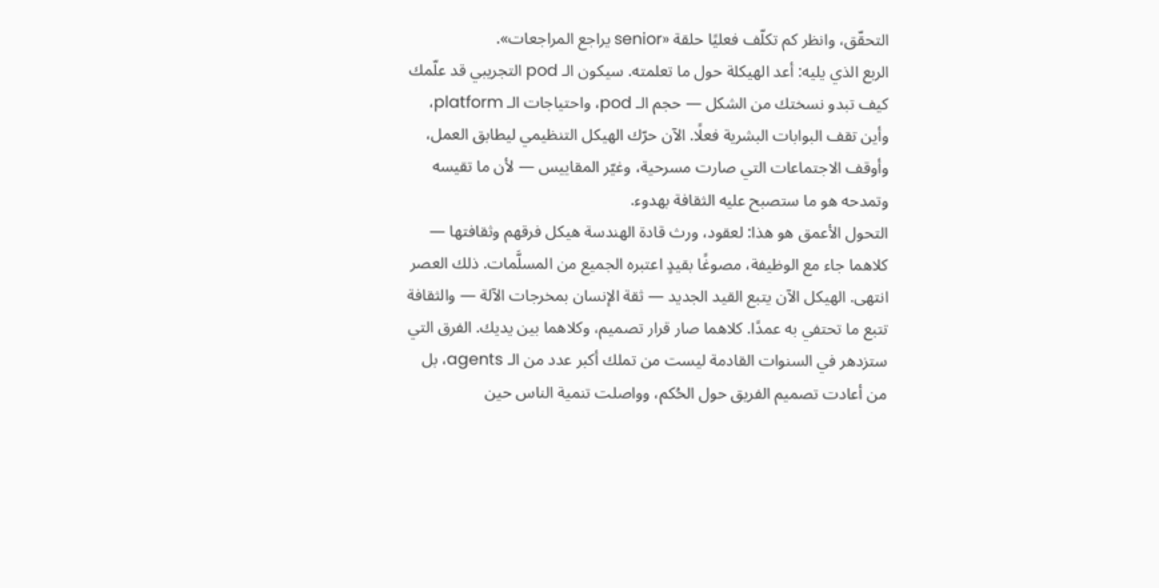التحقّق، وانظر كم تكلّف فعليًا حلقة «senior يراجع المراجعات».
الربع الذي يليه: أعد الهيكلة حول ما تعلمته. سيكون الـ pod التجريبي قد علّمك كيف تبدو نسختك من الشكل — حجم الـ pod، واحتياجات الـ platform، وأين تقف البوابات البشرية فعلًا. الآن حرّك الهيكل التنظيمي ليطابق العمل، وأوقف الاجتماعات التي صارت مسرحية، وغيّر المقاييس — لأن ما تقيسه وتمدحه هو ما ستصبح عليه الثقافة بهدوء.
التحول الأعمق هو هذا: لعقود، ورث قادة الهندسة هيكل فرقهم وثقافتها — كلاهما جاء مع الوظيفة، مصوغًا بقيدٍ اعتبره الجميع من المسلَّمات. ذلك العصر انتهى. الهيكل الآن يتبع القيد الجديد — ثقة الإنسان بمخرجات الآلة — والثقافة تتبع ما تحتفي به عمدًا. كلاهما صار قرار تصميم، وكلاهما بين يديك. الفرق التي ستزدهر في السنوات القادمة ليست من تملك أكبر عدد من الـ agents، بل من أعادت تصميم الفريق حول الحُكم، وواصلت تنمية الناس حين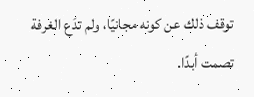توقف ذلك عن كونه مجانيًا، ولم تدَع الغرفة تصمت أبدًا.